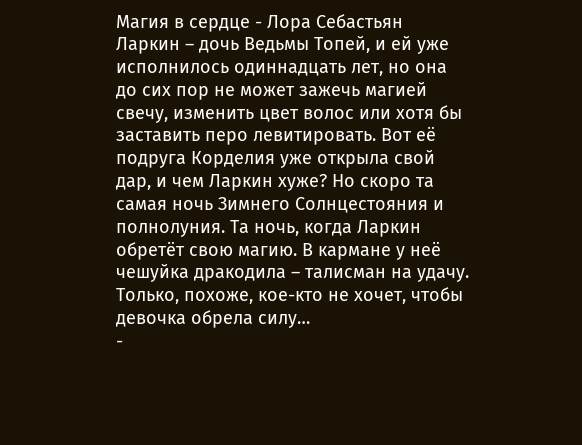Магия в сердце - Лора Себастьян
Ларкин – дочь Ведьмы Топей, и ей уже исполнилось одиннадцать лет, но она до сих пор не может зажечь магией свечу, изменить цвет волос или хотя бы заставить перо левитировать. Вот её подруга Корделия уже открыла свой дар, и чем Ларкин хуже? Но скоро та самая ночь Зимнего Солнцестояния и полнолуния. Та ночь, когда Ларкин обретёт свою магию. В кармане у неё чешуйка дракодила – талисман на удачу. Только, похоже, кое-кто не хочет, чтобы девочка обрела силу…
-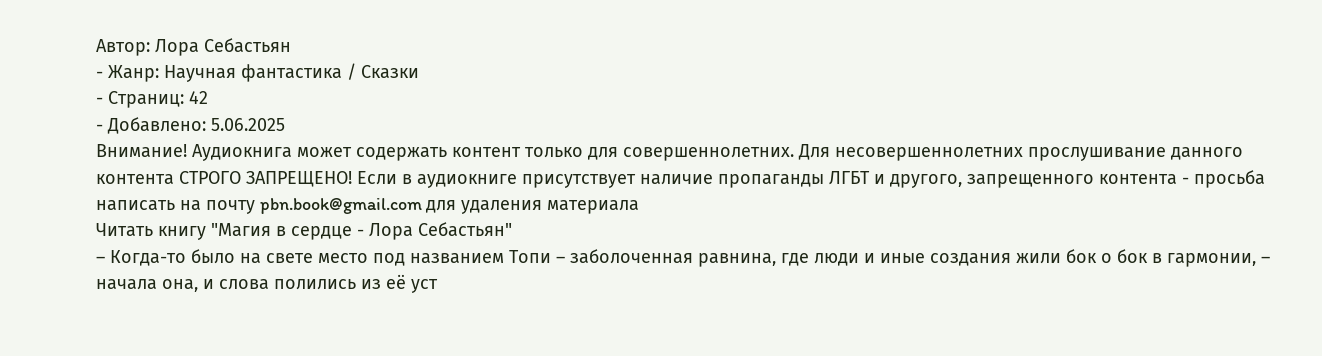Автор: Лора Себастьян
- Жанр: Научная фантастика / Сказки
- Страниц: 42
- Добавлено: 5.06.2025
Внимание! Аудиокнига может содержать контент только для совершеннолетних. Для несовершеннолетних прослушивание данного контента СТРОГО ЗАПРЕЩЕНО! Если в аудиокниге присутствует наличие пропаганды ЛГБТ и другого, запрещенного контента - просьба написать на почту pbn.book@gmail.com для удаления материала
Читать книгу "Магия в сердце - Лора Себастьян"
– Когда-то было на свете место под названием Топи – заболоченная равнина, где люди и иные создания жили бок о бок в гармонии, – начала она, и слова полились из её уст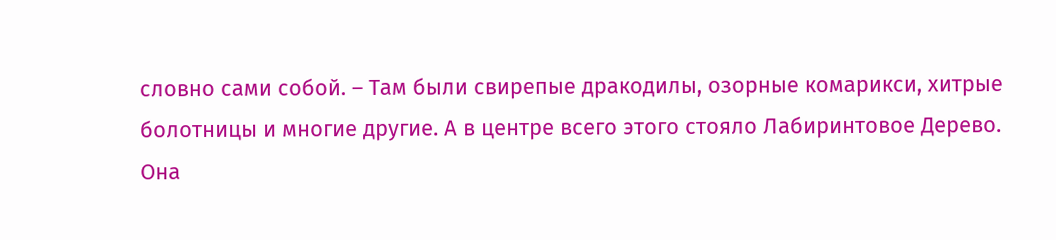словно сами собой. – Там были свирепые дракодилы, озорные комарикси, хитрые болотницы и многие другие. А в центре всего этого стояло Лабиринтовое Дерево.
Она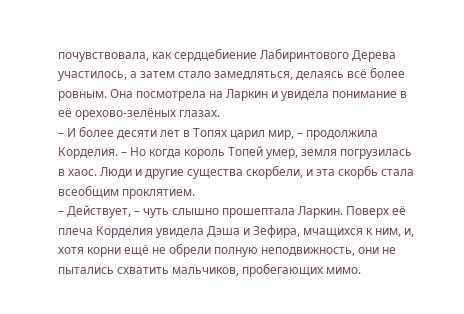почувствовала, как сердцебиение Лабиринтового Дерева участилось, а затем стало замедляться, делаясь всё более ровным. Она посмотрела на Ларкин и увидела понимание в её орехово-зелёных глазах.
– И более десяти лет в Топях царил мир, – продолжила Корделия. – Но когда король Топей умер, земля погрузилась в хаос. Люди и другие существа скорбели, и эта скорбь стала всеобщим проклятием.
– Действует, – чуть слышно прошептала Ларкин. Поверх её плеча Корделия увидела Дэша и Зефира, мчащихся к ним, и, хотя корни ещё не обрели полную неподвижность, они не пытались схватить мальчиков, пробегающих мимо.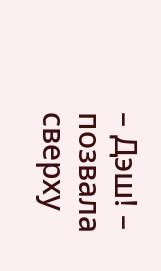– Дэш! – позвала сверху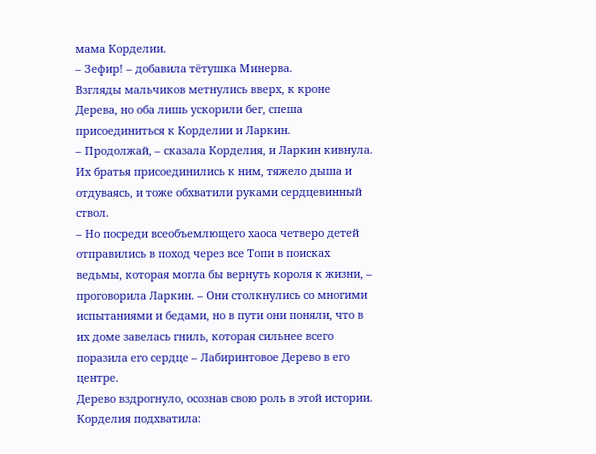мама Корделии.
– Зефир! – добавила тётушка Минерва.
Взгляды мальчиков метнулись вверх, к кроне Дерева, но оба лишь ускорили бег, спеша присоединиться к Корделии и Ларкин.
– Продолжай, – сказала Корделия, и Ларкин кивнула. Их братья присоединились к ним, тяжело дыша и отдуваясь, и тоже обхватили руками сердцевинный ствол.
– Но посреди всеобъемлющего хаоса четверо детей отправились в поход через все Топи в поисках ведьмы, которая могла бы вернуть короля к жизни, – проговорила Ларкин. – Они столкнулись со многими испытаниями и бедами, но в пути они поняли, что в их доме завелась гниль, которая сильнее всего поразила его сердце – Лабиринтовое Дерево в его центре.
Дерево вздрогнуло, осознав свою роль в этой истории. Корделия подхватила: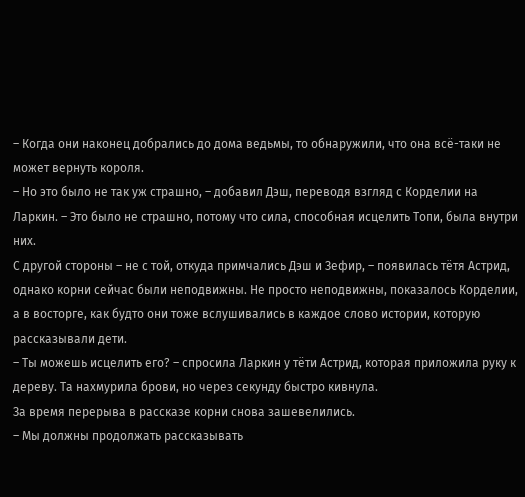– Когда они наконец добрались до дома ведьмы, то обнаружили, что она всё-таки не может вернуть короля.
– Но это было не так уж страшно, – добавил Дэш, переводя взгляд с Корделии на Ларкин. – Это было не страшно, потому что сила, способная исцелить Топи, была внутри них.
С другой стороны – не с той, откуда примчались Дэш и Зефир, – появилась тётя Астрид, однако корни сейчас были неподвижны. Не просто неподвижны, показалось Корделии, а в восторге, как будто они тоже вслушивались в каждое слово истории, которую рассказывали дети.
– Ты можешь исцелить его? – спросила Ларкин у тёти Астрид, которая приложила руку к дереву. Та нахмурила брови, но через секунду быстро кивнула.
За время перерыва в рассказе корни снова зашевелились.
– Мы должны продолжать рассказывать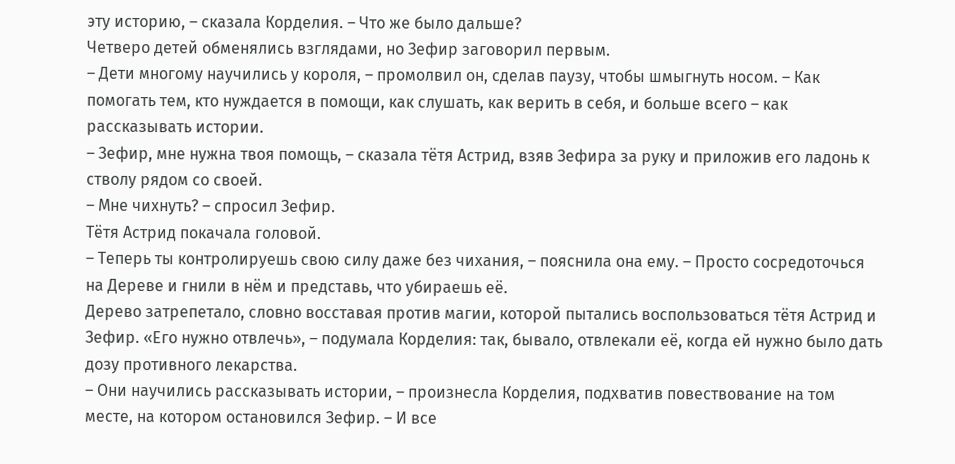эту историю, – сказала Корделия. – Что же было дальше?
Четверо детей обменялись взглядами, но Зефир заговорил первым.
– Дети многому научились у короля, – промолвил он, сделав паузу, чтобы шмыгнуть носом. – Как помогать тем, кто нуждается в помощи, как слушать, как верить в себя, и больше всего – как рассказывать истории.
– Зефир, мне нужна твоя помощь, – сказала тётя Астрид, взяв Зефира за руку и приложив его ладонь к стволу рядом со своей.
– Мне чихнуть? – спросил Зефир.
Тётя Астрид покачала головой.
– Теперь ты контролируешь свою силу даже без чихания, – пояснила она ему. – Просто сосредоточься на Дереве и гнили в нём и представь, что убираешь её.
Дерево затрепетало, словно восставая против магии, которой пытались воспользоваться тётя Астрид и Зефир. «Его нужно отвлечь», – подумала Корделия: так, бывало, отвлекали её, когда ей нужно было дать дозу противного лекарства.
– Они научились рассказывать истории, – произнесла Корделия, подхватив повествование на том месте, на котором остановился Зефир. – И все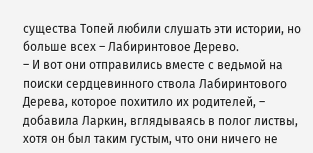существа Топей любили слушать эти истории, но больше всех – Лабиринтовое Дерево.
– И вот они отправились вместе с ведьмой на поиски сердцевинного ствола Лабиринтового Дерева, которое похитило их родителей, – добавила Ларкин, вглядываясь в полог листвы, хотя он был таким густым, что они ничего не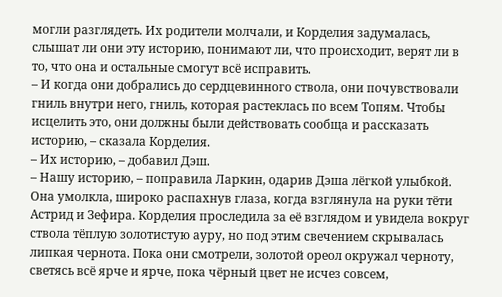могли разглядеть. Их родители молчали, и Корделия задумалась, слышат ли они эту историю, понимают ли, что происходит, верят ли в то, что она и остальные смогут всё исправить.
– И когда они добрались до сердцевинного ствола, они почувствовали гниль внутри него, гниль, которая растеклась по всем Топям. Чтобы исцелить это, они должны были действовать сообща и рассказать историю, – сказала Корделия.
– Их историю, – добавил Дэш.
– Нашу историю, – поправила Ларкин, одарив Дэша лёгкой улыбкой. Она умолкла, широко распахнув глаза, когда взглянула на руки тёти Астрид и Зефира. Корделия проследила за её взглядом и увидела вокруг ствола тёплую золотистую ауру, но под этим свечением скрывалась липкая чернота. Пока они смотрели, золотой ореол окружал черноту, светясь всё ярче и ярче, пока чёрный цвет не исчез совсем,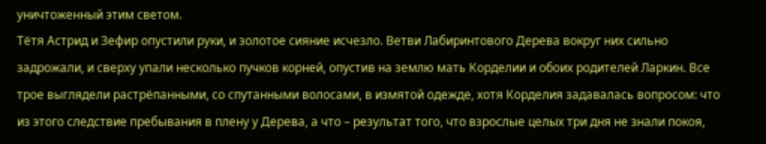уничтоженный этим светом.
Тётя Астрид и Зефир опустили руки, и золотое сияние исчезло. Ветви Лабиринтового Дерева вокруг них сильно задрожали, и сверху упали несколько пучков корней, опустив на землю мать Корделии и обоих родителей Ларкин. Все трое выглядели растрёпанными, со спутанными волосами, в измятой одежде, хотя Корделия задавалась вопросом: что из этого следствие пребывания в плену у Дерева, а что – результат того, что взрослые целых три дня не знали покоя,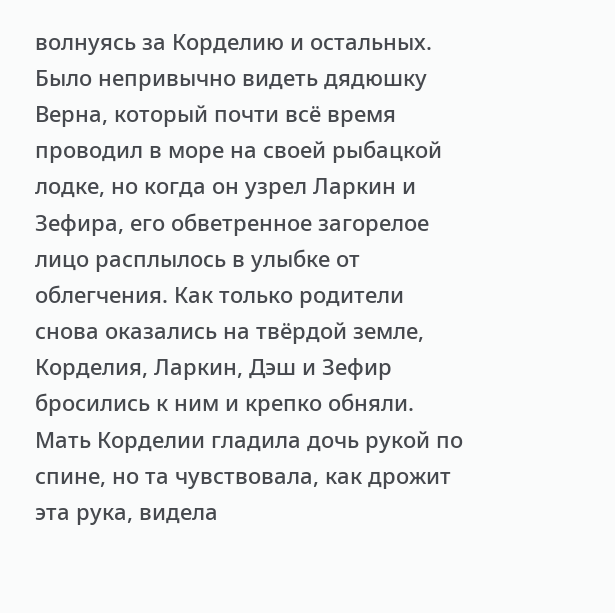волнуясь за Корделию и остальных. Было непривычно видеть дядюшку Верна, который почти всё время проводил в море на своей рыбацкой лодке, но когда он узрел Ларкин и Зефира, его обветренное загорелое лицо расплылось в улыбке от облегчения. Как только родители снова оказались на твёрдой земле, Корделия, Ларкин, Дэш и Зефир бросились к ним и крепко обняли. Мать Корделии гладила дочь рукой по спине, но та чувствовала, как дрожит эта рука, видела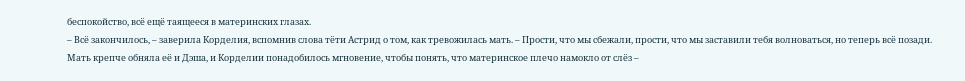беспокойство, всё ещё таящееся в материнских глазах.
– Всё закончилось, – заверила Корделия, вспомнив слова тёти Астрид о том, как тревожилась мать. – Прости, что мы сбежали, прости, что мы заставили тебя волноваться, но теперь всё позади.
Мать крепче обняла её и Дэша, и Корделии понадобилось мгновение, чтобы понять, что материнское плечо намокло от слёз –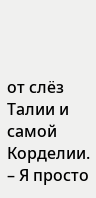от слёз Талии и самой Корделии.
– Я просто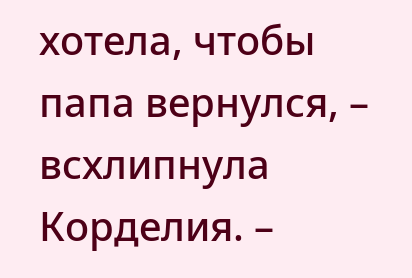хотела, чтобы папа вернулся, – всхлипнула Корделия. –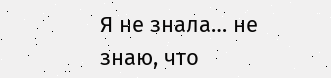Я не знала… не знаю, что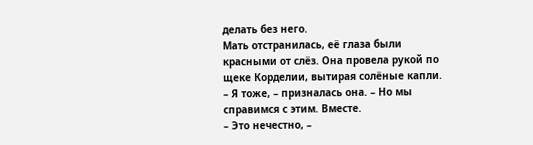делать без него.
Мать отстранилась, её глаза были красными от слёз. Она провела рукой по щеке Корделии, вытирая солёные капли.
– Я тоже, – призналась она. – Но мы справимся с этим. Вместе.
– Это нечестно, –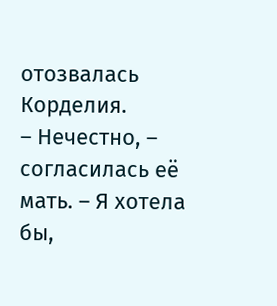отозвалась Корделия.
– Нечестно, – согласилась её мать. – Я хотела бы,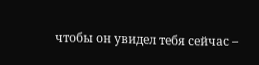чтобы он увидел тебя сейчас –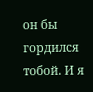он бы гордился тобой. И я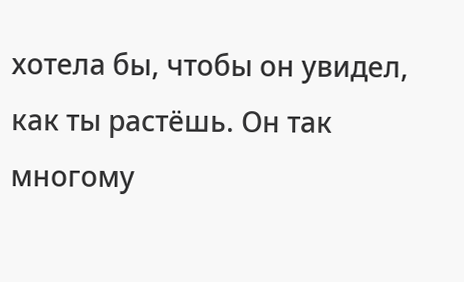хотела бы, чтобы он увидел, как ты растёшь. Он так многому